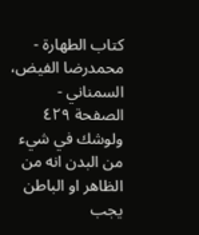كتاب الطهارة - محمدرضا الفيض، السمناني - الصفحة ٤٢٩
ولوشك في شيء من البدن انه من الظاهر او الباطن يجب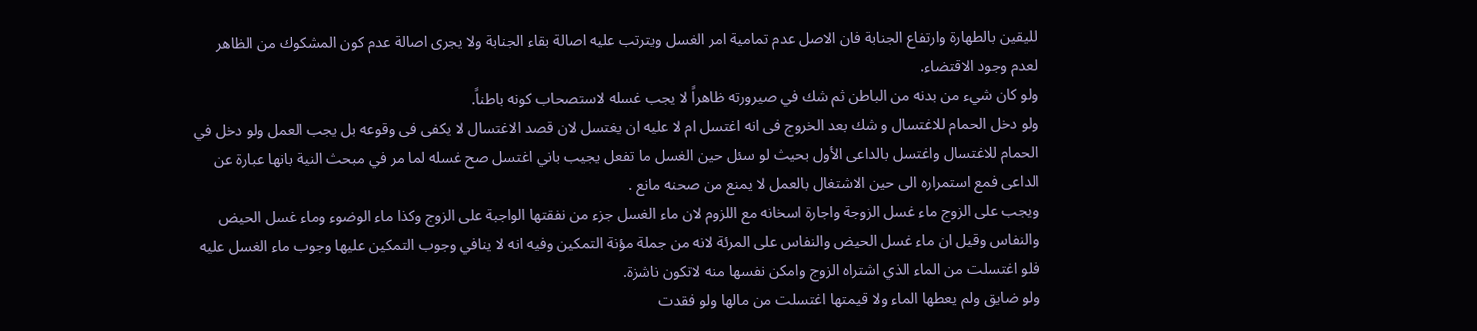لليقين بالطهارة وارتفاع الجنابة فان الاصل عدم تمامية امر الغسل ويترتب عليه اصالة بقاء الجنابة ولا يجرى اصالة عدم كون المشكوك من الظاهر لعدم وجود الاقتضاء.
ولو كان شيء من بدنه من الباطن ثم شك في صيرورته ظاهراً لا يجب غسله لاستصحاب كونه باطناً.
ولو دخل الحمام للاغتسال و شك بعد الخروج فى انه اغتسل ام لا عليه ان يغتسل لان قصد الاغتسال لا يكفى فى وقوعه بل يجب العمل ولو دخل في الحمام للاغتسال واغتسل بالداعى الأول بحيث لو سئل حين الغسل ما تفعل يجيب باني اغتسل صح غسله لما مر في مبحث النية بانها عبارة عن الداعى فمع استمراره الى حين الاشتغال بالعمل لا يمنع من صحنه مانع .
ويجب على الزوج ماء غسل الزوجة واجارة اسخانه مع اللزوم لان ماء الغسل جزء من نفقتها الواجبة على الزوج وكذا ماء الوضوء وماء غسل الحيض والنفاس وقيل ان ماء غسل الحيض والنفاس على المرئة لانه من جملة مؤنة التمكين وفيه انه لا ينافي وجوب التمكين عليها وجوب ماء الغسل عليه فلو اغتسلت من الماء الذي اشتراه الزوج وامكن نفسها منه لاتكون ناشزة.
ولو ضايق ولم يعطها الماء ولا قيمتها اغتسلت من مالها ولو فقدت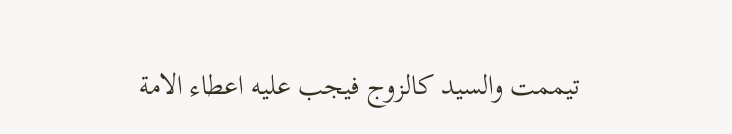تيممت والسيد كالزوج فيجب عليه اعطاء الامة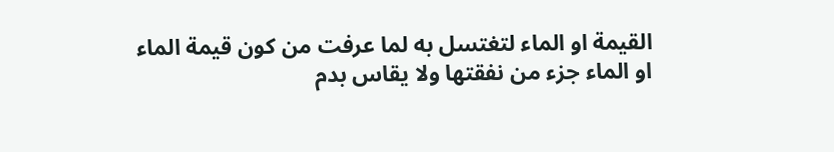القيمة او الماء لتغتسل به لما عرفت من كون قيمة الماء او الماء جزء من نفقتها ولا يقاس بدم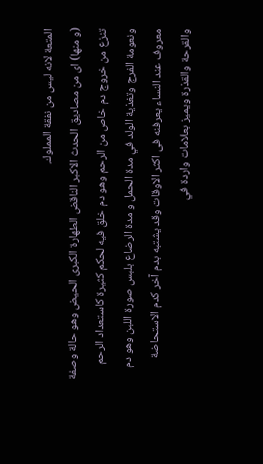المتعة لانه ليس من نفقة المملوك.
(و منها) اى من مصاديق الحدث الاكبر الناقض الطهارة الكبرى الحيض وهو حالة وصفة تنزع من خروج دم خاص من الرحم وهو دم خلق فيه لحكم كثيرة كاستعداد الرحم ونعومة الفرج وتغذية الولد في مدة الحمل و مدة الرضاع بلبس صورة اللبن وهو دم معروف عند النساء يعرفنه فى اكثر الاوقات وقد يشتبه بدم آخر كدم الاستحاضة والقرحة والقذرة ويميز بعلامات واردة في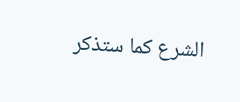الشرع كما ستذكر